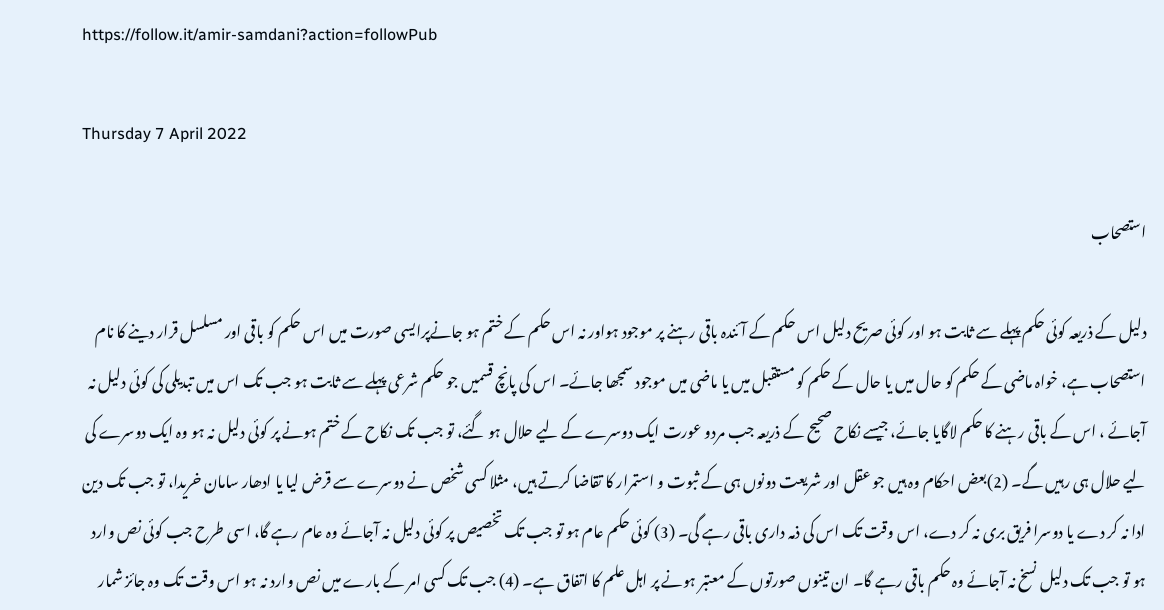https://follow.it/amir-samdani?action=followPub

Thursday 7 April 2022

استصحاب

دلیل کے ذریعہ کوئی حکم پہلے سے ثابت ہو اور کوئی صریح دلیل اس حکم کے آئندہ باقی رہنے پر موجود ہواور نہ اس حکم کے ختم ہو جانےپرایسی صورت میں اس حکم کو باقی اور مسلسل قرار دینے کا نام استصحاب ہے، خواہ ماضی کے حکم کو حال میں یا حال کے حکم کو مستقبل میں یا ماضی میں موجود سمجھا جائے۔ اس کی پانچ قسمیں جو حکم شرعی پہلے سے ثابت ہو جب تک اس میں تبدیلی کی کوئی دلیل نہ آجائے ، اس کے باقی رہنے کا حکم لاگایا جائے، جیسے نکاح صحیح کے ذریعہ جب مردو عورت ایک دوسرے کے لیے حلال ہو گئے، تو جب تک نکاح کے ختم ہونے پر کوئی دلیل نہ ہو وہ ایک دوسرے کی لیے حلال ہی رہیں گے۔ (2)بعض احکام وہ ہیں جو عقل اور شریعت دونوں ہی کے ثبوت و استمرار کا تقاضا کرتے ہیں، مثلا کسی شخص نے دوسرے سے قرض لیا یا ادھار سامان خریدا، تو جب تک دین ادا نہ کر دے یا دوسرا فریق بری نہ کر دے، اس وقت تک اس کی ذمہ داری باقی رہے گی۔ (3) کوئی حکم عام ہو تو جب تک تخصیص پر کوئی دلیل نہ آجائے وہ عام رہے گا، اسی طرح جب کوئی نص وارد ہو تو جب تک دلیل نسخ نہ آجائے وہ حکم باقی رہے گا۔ ان تینوں صورتوں کے معتبر ہونے پر اہل علم کا اتفاق ہے۔ (4) جب تک کسی امر کے بارے میں نص وارد نہ ہو اس وقت تک وہ جائز شمار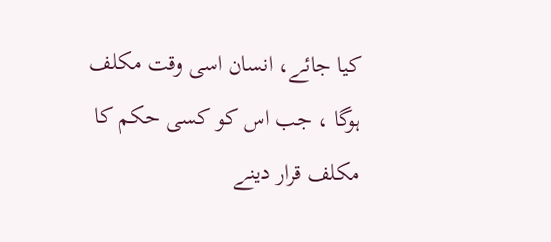کیا جائے، انسان اسی وقت مکلف ہوگا ، جب اس کو کسی حکم کا مکلف قرار دینے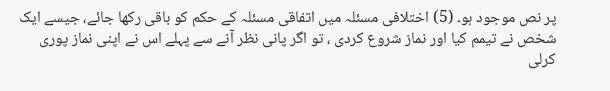پر نص موجود ہو۔ (5) اختلافی مسئلہ میں اتفاقی مسئلہ کے حکم کو باقی رکھا جائے، جیسے ایک شخص نے تیمم کیا اور نماز شروع کردی ، تو اگر پانی نظر آنے سے پہلے اس نے اپنی نماز پوری کرلی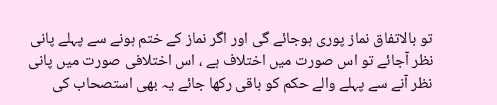تو بالاتفاق نماز پوری ہوجائے گی اور اگر نماز کے ختم ہونے سے پہلے پانی نظر آجائے تو اس صورت میں اختلاف ہے ، اس اختلافی صورت میں پانی نظر آنے سے پہلے والے حکم کو باقی رکھا جائے یہ بھی استصحاب کی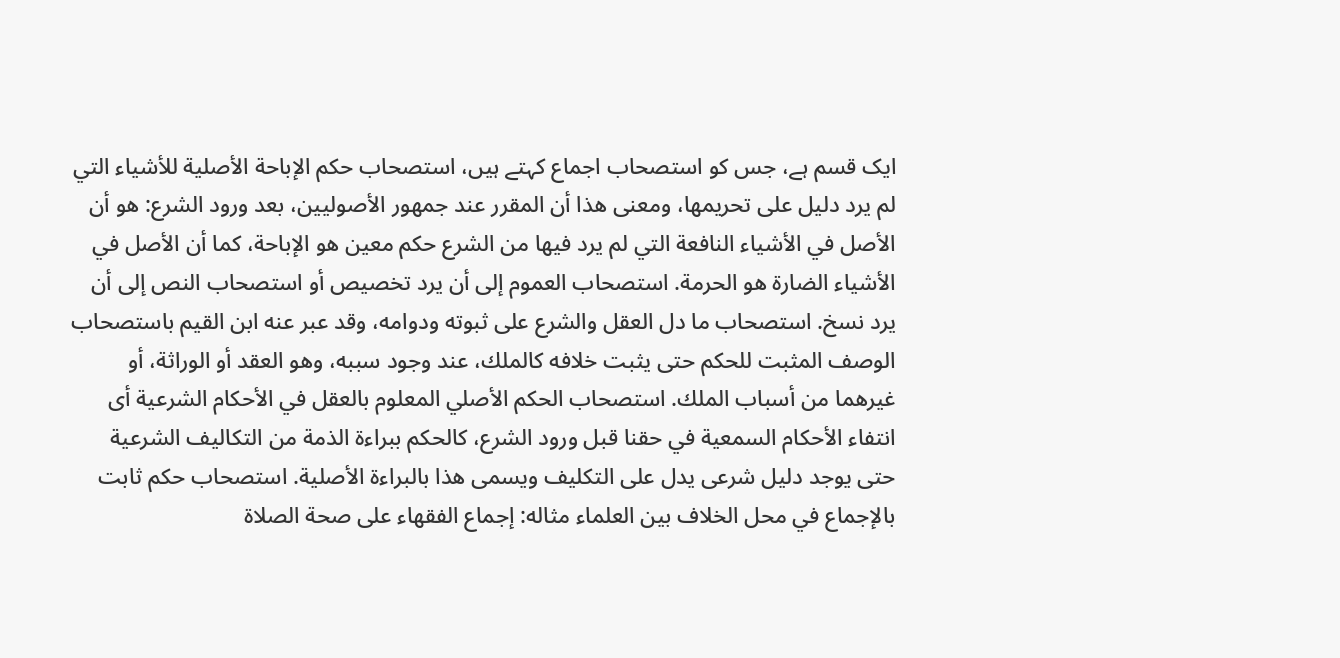ایک قسم ہے، جس کو استصحاب اجماع کہتے ہیں، استصحاب حكم الإباحة الأصلية للأشياء التي لم يرد دليل على تحريمها، ومعنى هذا أن المقرر عند جمهور الأصوليين، بعد ورود الشرع: هو أن الأصل في الأشياء النافعة التي لم يرد فيها من الشرع حكم معين هو الإباحة، كما أن الأصل في الأشياء الضارة هو الحرمة. استصحاب العموم إلى أن يرد تخصيص أو استصحاب النص إلى أن يرد نسخ. استصحاب ما دل العقل والشرع على ثبوته ودوامه، وقد عبر عنه ابن القيم باستصحاب الوصف المثبت للحكم حتى يثبت خلافه كالملك، عند وجود سببه، وهو العقد أو الوراثة، أو غيرهما من أسباب الملك. استصحاب الحكم الأصلي المعلوم بالعقل في الأحكام الشرعية أى انتفاء الأحكام السمعية في حقنا قبل ورود الشرع، كالحكم ببراءة الذمة من التكاليف الشرعية حتى يوجد دليل شرعى يدل على التكليف ويسمى هذا بالبراءة الأصلية. استصحاب حكم ثابت بالإجماع في محل الخلاف بين العلماء مثاله: إجماع الفقهاء على صحة الصلاة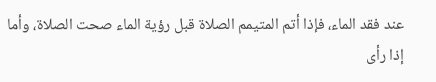عند فقد الماء، فإذا أتم المتيمم الصلاة قبل رؤية الماء صحت الصلاة، وأما إذا رأى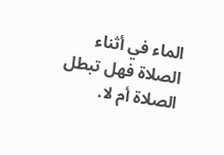الماء في أثناء الصلاة فهل تبطل الصلاة أم لا.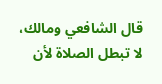قال الشافعي ومالك، لا تبطل الصلاة لأن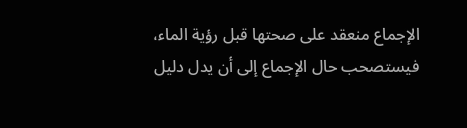الإجماع منعقد على صحتها قبل رؤية الماء، فيستصحب حال الإجماع إلى أن يدل دليل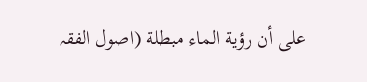على أن رؤية الماء مبطلة (اصول الفقہ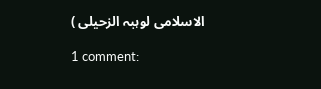الاسلامی لوہبہ الزحیلی )

1 comment: